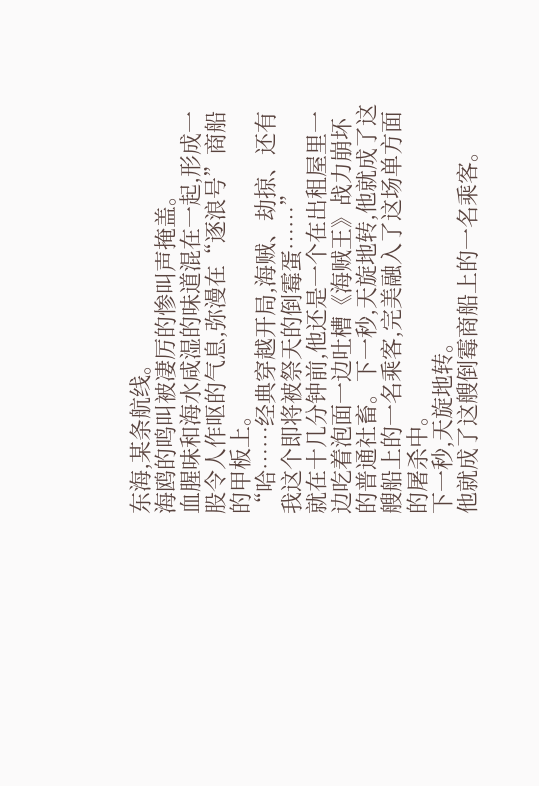东海,某条航线。
海鸥的鸣叫被凄厉的惨叫声掩盖。
血腥味和海水咸湿的味道混在一起,形成一股令人作呕的气息,弥漫在“逐浪号”商船的甲板上。
“哈……经典穿越开局,海贼、劫掠、还有我这个即将被祭天的倒霉蛋……”
就在十几分钟前,他还是一个在出租屋里一边吃着泡面一边吐槽《海贼王》战力崩坏的普通社畜。下一秒,天旋地转,他就成了这艘船上的一名乘客,完美融入了这场单方面的屠杀中。
下一秒,天旋地转。
他就成了这艘倒霉商船上的一名乘客。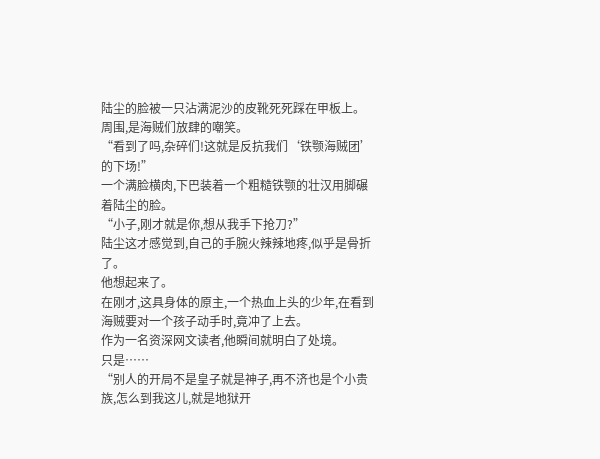陆尘的脸被一只沾满泥沙的皮靴死死踩在甲板上。
周围,是海贼们放肆的嘲笑。
“看到了吗,杂碎们!这就是反抗我们‘铁颚海贼团’的下场!”
一个满脸横肉,下巴装着一个粗糙铁颚的壮汉用脚碾着陆尘的脸。
“小子,刚才就是你,想从我手下抢刀?”
陆尘这才感觉到,自己的手腕火辣辣地疼,似乎是骨折了。
他想起来了。
在刚才,这具身体的原主,一个热血上头的少年,在看到海贼要对一个孩子动手时,竟冲了上去。
作为一名资深网文读者,他瞬间就明白了处境。
只是……
“别人的开局不是皇子就是神子,再不济也是个小贵族,怎么到我这儿,就是地狱开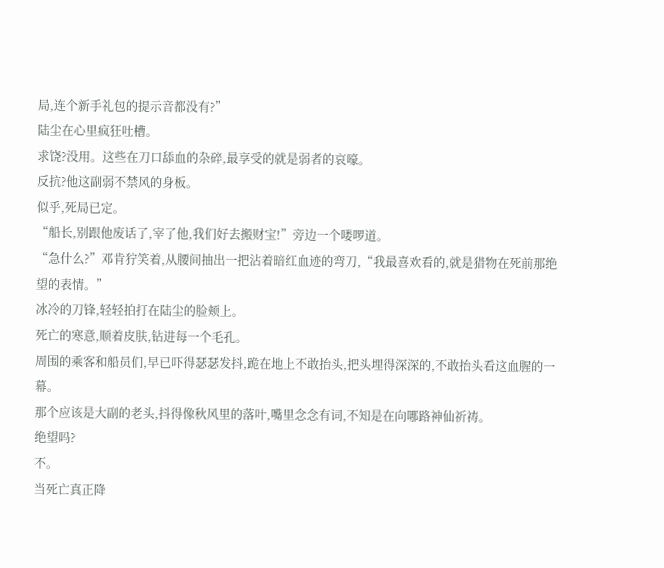局,连个新手礼包的提示音都没有?”
陆尘在心里疯狂吐槽。
求饶?没用。这些在刀口舔血的杂碎,最享受的就是弱者的哀嚎。
反抗?他这副弱不禁风的身板。
似乎,死局已定。
“船长,别跟他废话了,宰了他,我们好去搬财宝!”旁边一个喽啰道。
“急什么?”邓肯狞笑着,从腰间抽出一把沾着暗红血迹的弯刀,“我最喜欢看的,就是猎物在死前那绝望的表情。”
冰冷的刀锋,轻轻拍打在陆尘的脸颊上。
死亡的寒意,顺着皮肤,钻进每一个毛孔。
周围的乘客和船员们,早已吓得瑟瑟发抖,跪在地上不敢抬头,把头埋得深深的,不敢抬头看这血腥的一幕。
那个应该是大副的老头,抖得像秋风里的落叶,嘴里念念有词,不知是在向哪路神仙祈祷。
绝望吗?
不。
当死亡真正降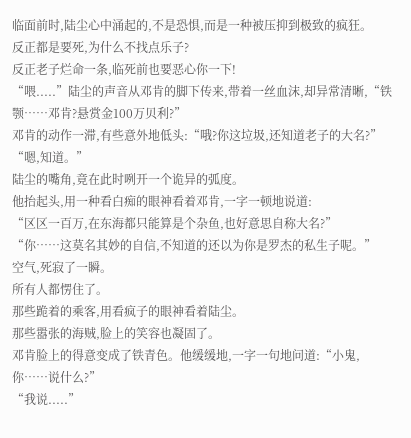临面前时,陆尘心中涌起的,不是恐惧,而是一种被压抑到极致的疯狂。
反正都是要死,为什么不找点乐子?
反正老子烂命一条,临死前也要恶心你一下!
“喂.....”陆尘的声音从邓肯的脚下传来,带着一丝血沫,却异常清晰,“铁颚……邓肯?悬赏金100万贝利?”
邓肯的动作一滞,有些意外地低头:“哦?你这垃圾,还知道老子的大名?”
“嗯,知道。”
陆尘的嘴角,竟在此时咧开一个诡异的弧度。
他抬起头,用一种看白痴的眼神看着邓肯,一字一顿地说道:
“区区一百万,在东海都只能算是个杂鱼,也好意思自称大名?”
“你……这莫名其妙的自信,不知道的还以为你是罗杰的私生子呢。”
空气,死寂了一瞬。
所有人都愣住了。
那些跪着的乘客,用看疯子的眼神看着陆尘。
那些嚣张的海贼,脸上的笑容也凝固了。
邓肯脸上的得意变成了铁青色。他缓缓地,一字一句地问道:“小鬼,你……说什么?”
“我说.....”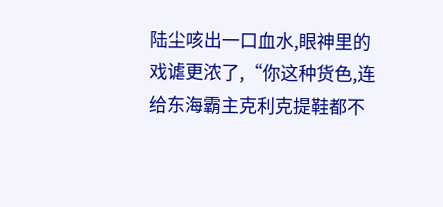陆尘咳出一口血水,眼神里的戏谑更浓了,“你这种货色,连给东海霸主克利克提鞋都不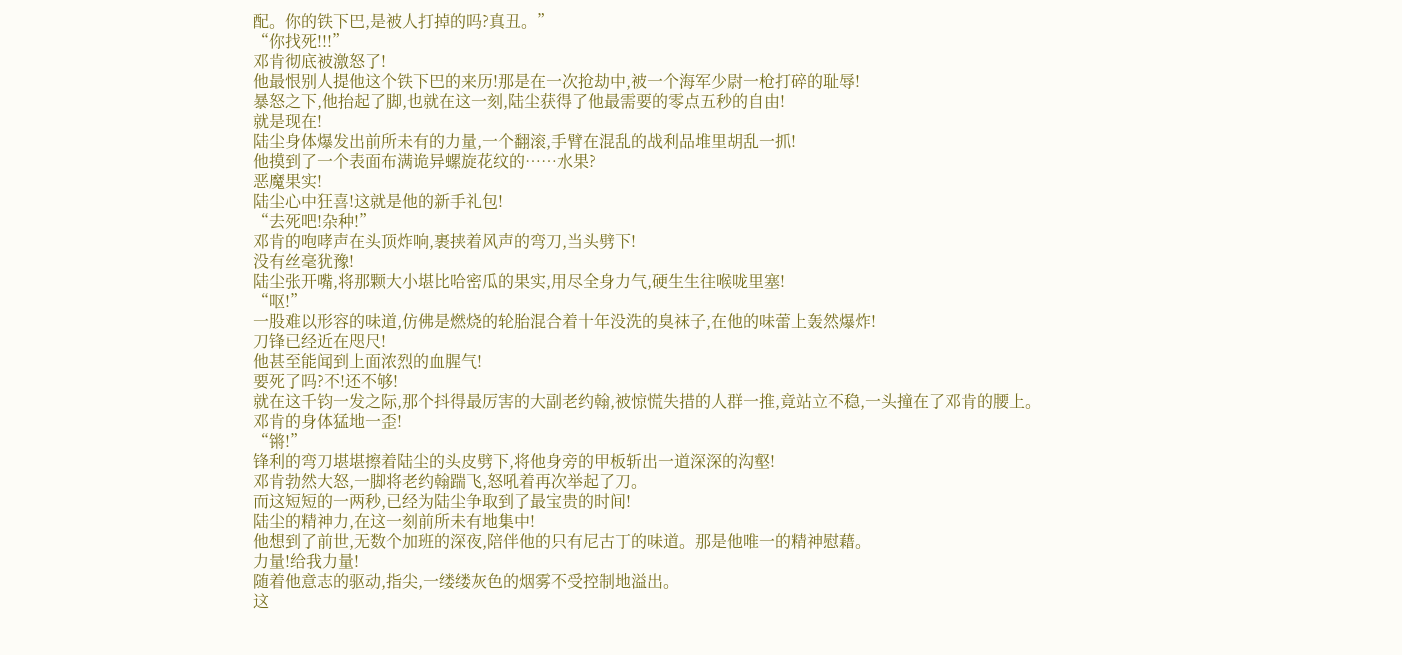配。你的铁下巴,是被人打掉的吗?真丑。”
“你找死!!!”
邓肯彻底被激怒了!
他最恨别人提他这个铁下巴的来历!那是在一次抢劫中,被一个海军少尉一枪打碎的耻辱!
暴怒之下,他抬起了脚,也就在这一刻,陆尘获得了他最需要的零点五秒的自由!
就是现在!
陆尘身体爆发出前所未有的力量,一个翻滚,手臂在混乱的战利品堆里胡乱一抓!
他摸到了一个表面布满诡异螺旋花纹的……水果?
恶魔果实!
陆尘心中狂喜!这就是他的新手礼包!
“去死吧!杂种!”
邓肯的咆哮声在头顶炸响,裹挟着风声的弯刀,当头劈下!
没有丝毫犹豫!
陆尘张开嘴,将那颗大小堪比哈密瓜的果实,用尽全身力气,硬生生往喉咙里塞!
“呕!”
一股难以形容的味道,仿佛是燃烧的轮胎混合着十年没洗的臭袜子,在他的味蕾上轰然爆炸!
刀锋已经近在咫尺!
他甚至能闻到上面浓烈的血腥气!
要死了吗?不!还不够!
就在这千钧一发之际,那个抖得最厉害的大副老约翰,被惊慌失措的人群一推,竟站立不稳,一头撞在了邓肯的腰上。
邓肯的身体猛地一歪!
“锵!”
锋利的弯刀堪堪擦着陆尘的头皮劈下,将他身旁的甲板斩出一道深深的沟壑!
邓肯勃然大怒,一脚将老约翰踹飞,怒吼着再次举起了刀。
而这短短的一两秒,已经为陆尘争取到了最宝贵的时间!
陆尘的精神力,在这一刻前所未有地集中!
他想到了前世,无数个加班的深夜,陪伴他的只有尼古丁的味道。那是他唯一的精神慰藉。
力量!给我力量!
随着他意志的驱动,指尖,一缕缕灰色的烟雾不受控制地溢出。
这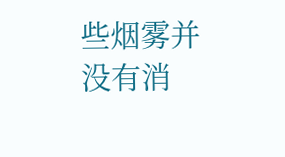些烟雾并没有消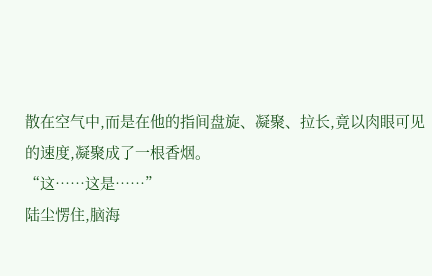散在空气中,而是在他的指间盘旋、凝聚、拉长,竟以肉眼可见的速度,凝聚成了一根香烟。
“这……这是……”
陆尘愣住,脑海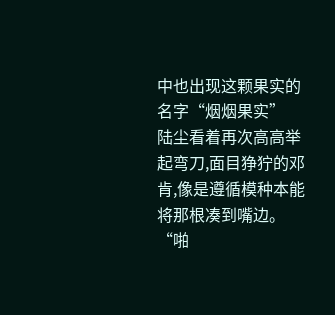中也出现这颗果实的名字“烟烟果实”
陆尘看着再次高高举起弯刀,面目狰狞的邓肯,像是遵循模种本能将那根凑到嘴边。
“啪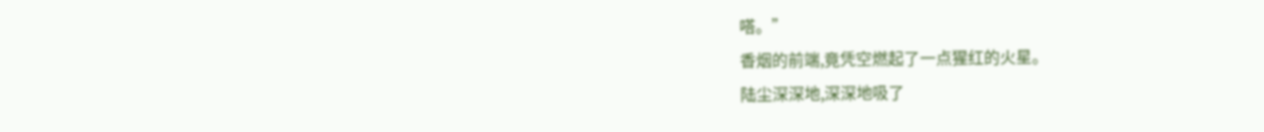嗒。”
香烟的前端,竟凭空燃起了一点猩红的火星。
陆尘深深地,深深地吸了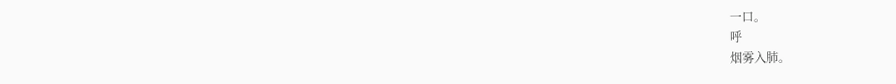一口。
呼
烟雾入肺。